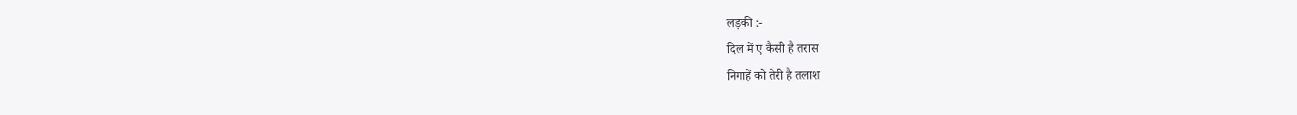लड़की :-
दिल में ए कैसी है तरास
निगाहें को तेरी है तलाश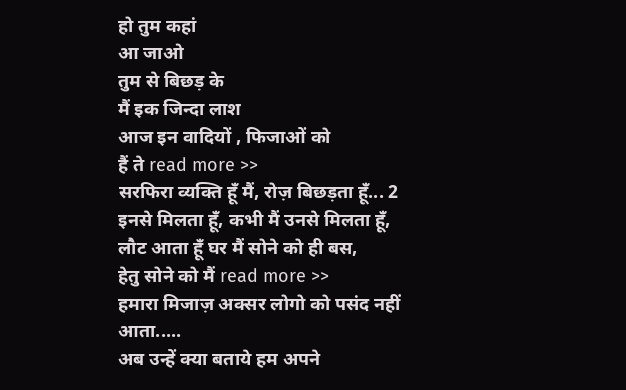हो तुम कहां
आ जाओ
तुम से बिछड़ के
मैं इक जिन्दा लाश
आज इन वादियों , फिजाओं को
हैं ते read more >>
सरफिरा व्यक्ति हूँ मैं, रोज़ बिछड़ता हूँ... 2
इनसे मिलता हूँ, कभी मैं उनसे मिलता हूँ,
लौट आता हूँ घर मैं सोने को ही बस,
हेतु सोने को मैं read more >>
हमारा मिजाज़ अक्सर लोगो को पसंद नहीं आता.....
अब उन्हें क्या बताये हम अपने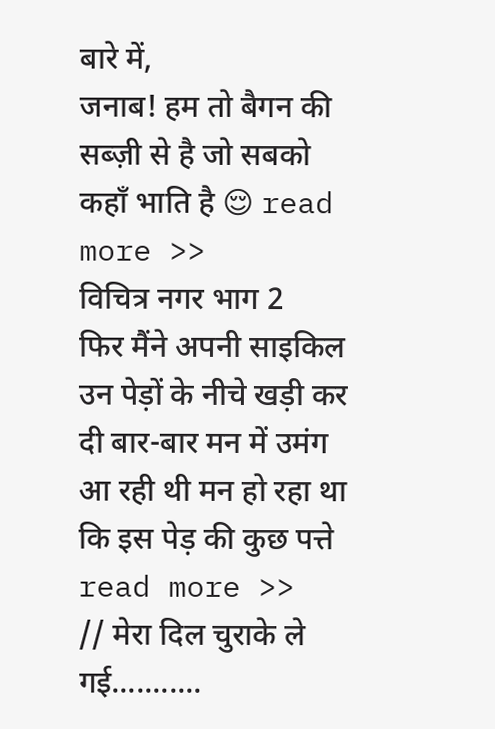बारे में,
जनाब! हम तो बैगन की सब्ज़ी से है जो सबको कहाँ भाति है 😌 read more >>
विचित्र नगर भाग 2
फिर मैंने अपनी साइकिल उन पेड़ों के नीचे खड़ी कर दी बार-बार मन में उमंग आ रही थी मन हो रहा था कि इस पेड़ की कुछ पत्ते read more >>
// मेरा दिल चुराके ले गई...........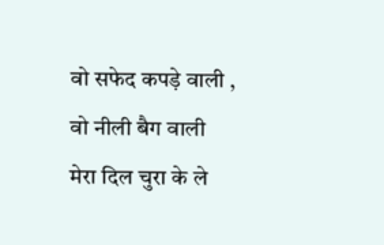वो सफेद कपड़े वाली ,
वो नीली बैग वाली
मेरा दिल चुरा के ले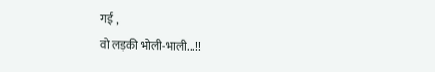गई ,
वो लड़की भोली-भाली...!!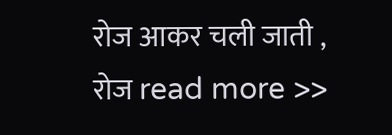रोज आकर चली जाती ,
रोज read more >>